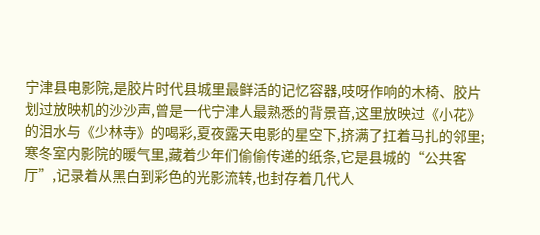宁津县电影院,是胶片时代县城里最鲜活的记忆容器,吱呀作响的木椅、胶片划过放映机的沙沙声,曾是一代宁津人最熟悉的背景音,这里放映过《小花》的泪水与《少林寺》的喝彩,夏夜露天电影的星空下,挤满了扛着马扎的邻里;寒冬室内影院的暖气里,藏着少年们偷偷传递的纸条,它是县城的“公共客厅”,记录着从黑白到彩色的光影流转,也封存着几代人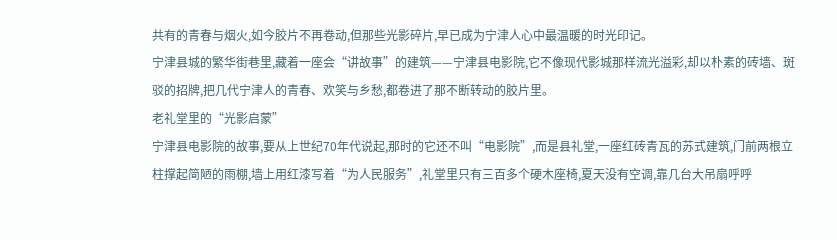共有的青春与烟火,如今胶片不再卷动,但那些光影碎片,早已成为宁津人心中最温暖的时光印记。
宁津县城的繁华街巷里,藏着一座会“讲故事”的建筑——宁津县电影院,它不像现代影城那样流光溢彩,却以朴素的砖墙、斑驳的招牌,把几代宁津人的青春、欢笑与乡愁,都卷进了那不断转动的胶片里。
老礼堂里的“光影启蒙”
宁津县电影院的故事,要从上世纪70年代说起,那时的它还不叫“电影院”,而是县礼堂,一座红砖青瓦的苏式建筑,门前两根立柱撑起简陋的雨棚,墙上用红漆写着“为人民服务”,礼堂里只有三百多个硬木座椅,夏天没有空调,靠几台大吊扇呼呼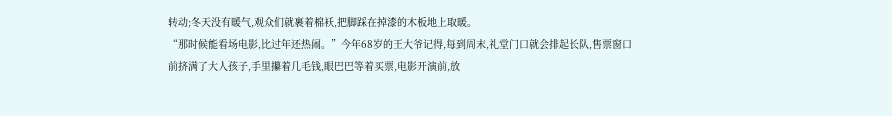转动;冬天没有暖气,观众们就裹着棉袄,把脚踩在掉漆的木板地上取暖。
“那时候能看场电影,比过年还热闹。”今年68岁的王大爷记得,每到周末,礼堂门口就会排起长队,售票窗口前挤满了大人孩子,手里攥着几毛钱,眼巴巴等着买票,电影开演前,放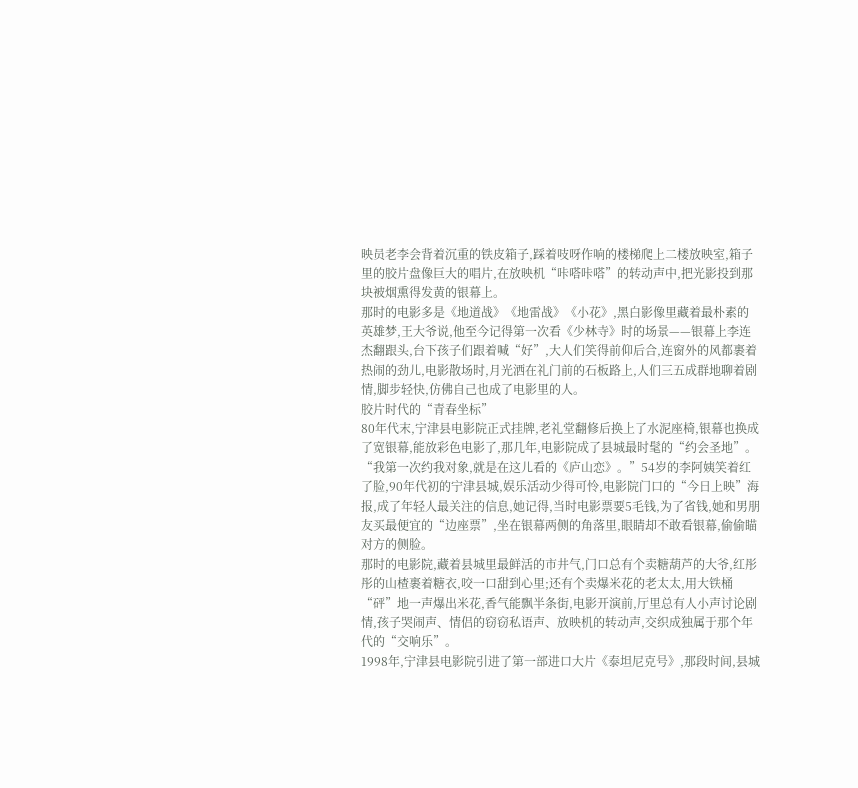映员老李会背着沉重的铁皮箱子,踩着吱呀作响的楼梯爬上二楼放映室,箱子里的胶片盘像巨大的唱片,在放映机“咔嗒咔嗒”的转动声中,把光影投到那块被烟熏得发黄的银幕上。
那时的电影多是《地道战》《地雷战》《小花》,黑白影像里藏着最朴素的英雄梦,王大爷说,他至今记得第一次看《少林寺》时的场景——银幕上李连杰翻跟头,台下孩子们跟着喊“好”,大人们笑得前仰后合,连窗外的风都裹着热闹的劲儿,电影散场时,月光洒在礼门前的石板路上,人们三五成群地聊着剧情,脚步轻快,仿佛自己也成了电影里的人。
胶片时代的“青春坐标”
80年代末,宁津县电影院正式挂牌,老礼堂翻修后换上了水泥座椅,银幕也换成了宽银幕,能放彩色电影了,那几年,电影院成了县城最时髦的“约会圣地”。
“我第一次约我对象,就是在这儿看的《庐山恋》。”54岁的李阿姨笑着红了脸,90年代初的宁津县城,娱乐活动少得可怜,电影院门口的“今日上映”海报,成了年轻人最关注的信息,她记得,当时电影票要5毛钱,为了省钱,她和男朋友买最便宜的“边座票”,坐在银幕两侧的角落里,眼睛却不敢看银幕,偷偷瞄对方的侧脸。
那时的电影院,藏着县城里最鲜活的市井气,门口总有个卖糖葫芦的大爷,红彤彤的山楂裹着糖衣,咬一口甜到心里;还有个卖爆米花的老太太,用大铁桶“砰”地一声爆出米花,香气能飘半条街,电影开演前,厅里总有人小声讨论剧情,孩子哭闹声、情侣的窃窃私语声、放映机的转动声,交织成独属于那个年代的“交响乐”。
1998年,宁津县电影院引进了第一部进口大片《泰坦尼克号》,那段时间,县城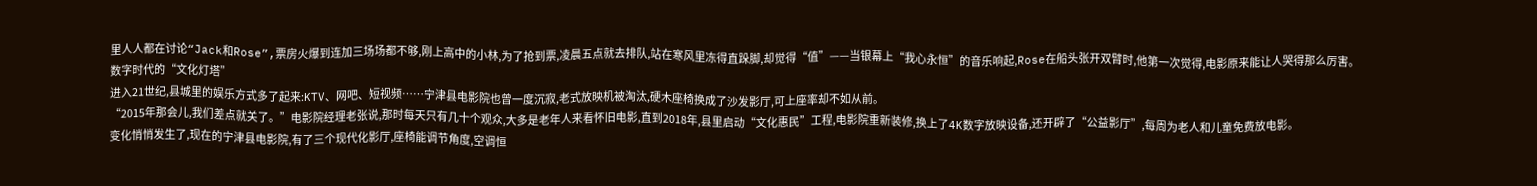里人人都在讨论“Jack和Rose”,票房火爆到连加三场场都不够,刚上高中的小林,为了抢到票,凌晨五点就去排队,站在寒风里冻得直跺脚,却觉得“值”——当银幕上“我心永恒”的音乐响起,Rose在船头张开双臂时,他第一次觉得,电影原来能让人哭得那么厉害。
数字时代的“文化灯塔”
进入21世纪,县城里的娱乐方式多了起来:KTV、网吧、短视频……宁津县电影院也曾一度沉寂,老式放映机被淘汰,硬木座椅换成了沙发影厅,可上座率却不如从前。
“2015年那会儿,我们差点就关了。”电影院经理老张说,那时每天只有几十个观众,大多是老年人来看怀旧电影,直到2018年,县里启动“文化惠民”工程,电影院重新装修,换上了4K数字放映设备,还开辟了“公益影厅”,每周为老人和儿童免费放电影。
变化悄悄发生了,现在的宁津县电影院,有了三个现代化影厅,座椅能调节角度,空调恒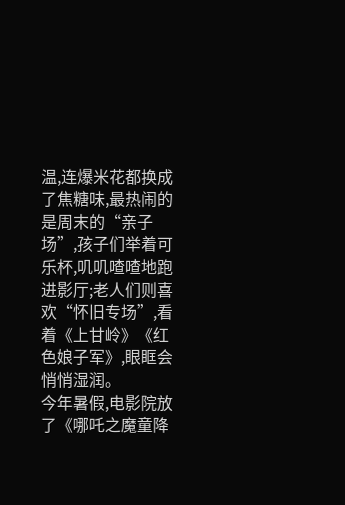温,连爆米花都换成了焦糖味,最热闹的是周末的“亲子场”,孩子们举着可乐杯,叽叽喳喳地跑进影厅;老人们则喜欢“怀旧专场”,看着《上甘岭》《红色娘子军》,眼眶会悄悄湿润。
今年暑假,电影院放了《哪吒之魔童降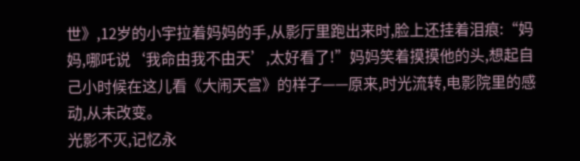世》,12岁的小宇拉着妈妈的手,从影厅里跑出来时,脸上还挂着泪痕:“妈妈,哪吒说‘我命由我不由天’,太好看了!”妈妈笑着摸摸他的头,想起自己小时候在这儿看《大闹天宫》的样子——原来,时光流转,电影院里的感动,从未改变。
光影不灭,记忆永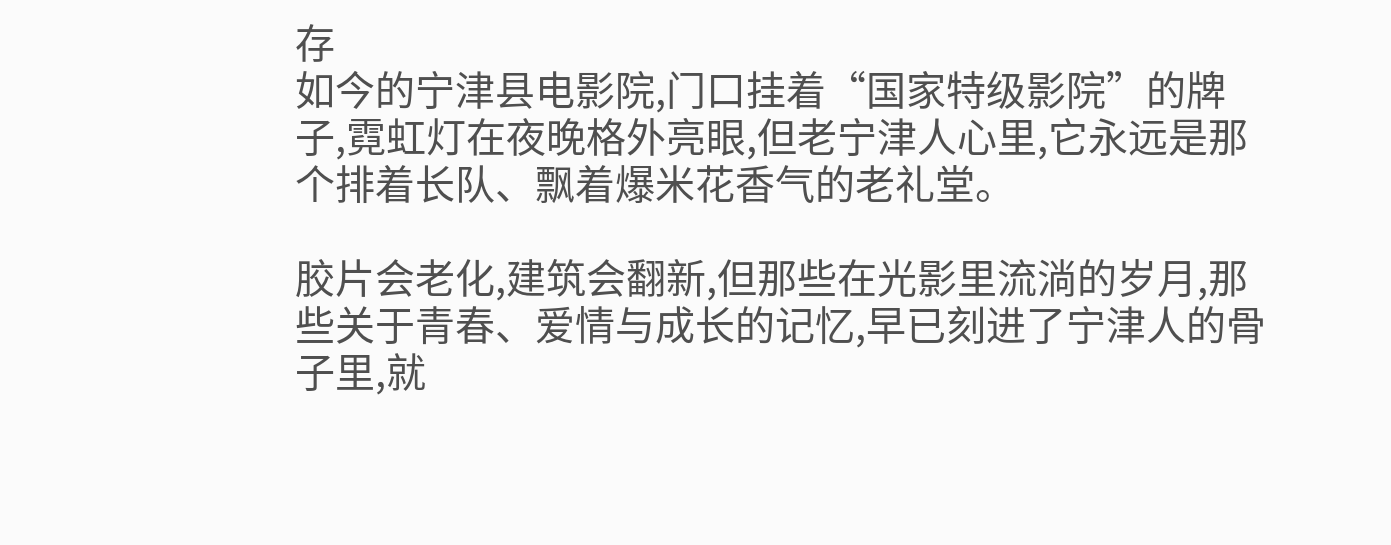存
如今的宁津县电影院,门口挂着“国家特级影院”的牌子,霓虹灯在夜晚格外亮眼,但老宁津人心里,它永远是那个排着长队、飘着爆米花香气的老礼堂。

胶片会老化,建筑会翻新,但那些在光影里流淌的岁月,那些关于青春、爱情与成长的记忆,早已刻进了宁津人的骨子里,就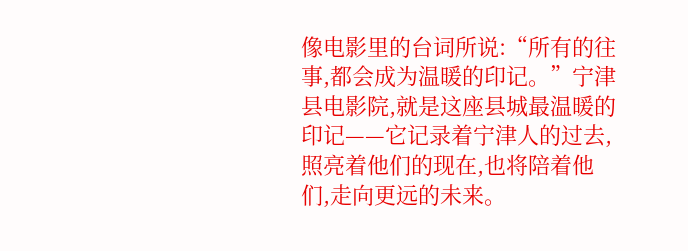像电影里的台词所说:“所有的往事,都会成为温暖的印记。”宁津县电影院,就是这座县城最温暖的印记——它记录着宁津人的过去,照亮着他们的现在,也将陪着他们,走向更远的未来。